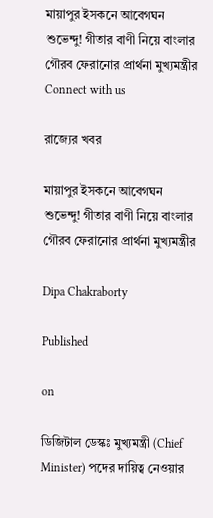মায়াপুর ইসকনে আবেগঘন শুভেন্দু! গীতার বাণী নিয়ে বাংলার গৌরব ফেরানোর প্রার্থনা মুখ্যমন্ত্রীর
Connect with us

রাজ্যের খবর

মায়াপুর ইসকনে আবেগঘন শুভেন্দু! গীতার বাণী নিয়ে বাংলার গৌরব ফেরানোর প্রার্থনা মুখ্যমন্ত্রীর

Dipa Chakraborty

Published

on

ডিজিটাল ডেস্কঃ মুখ্যমন্ত্রী (Chief Minister) পদের দায়িত্ব নেওয়ার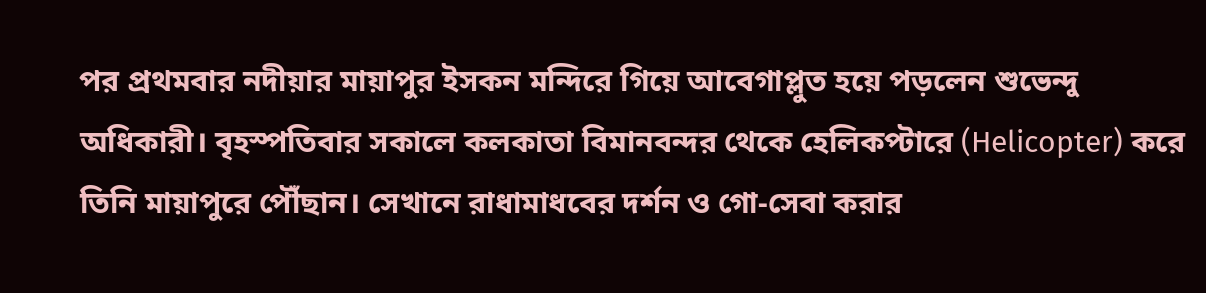পর প্রথমবার নদীয়ার মায়াপুর ইসকন মন্দিরে গিয়ে আবেগাপ্লুত হয়ে পড়লেন শুভেন্দু অধিকারী। বৃহস্পতিবার সকালে কলকাতা বিমানবন্দর থেকে হেলিকপ্টারে (Helicopter) করে তিনি মায়াপুরে পৌঁছান। সেখানে রাধামাধবের দর্শন ও গো-সেবা করার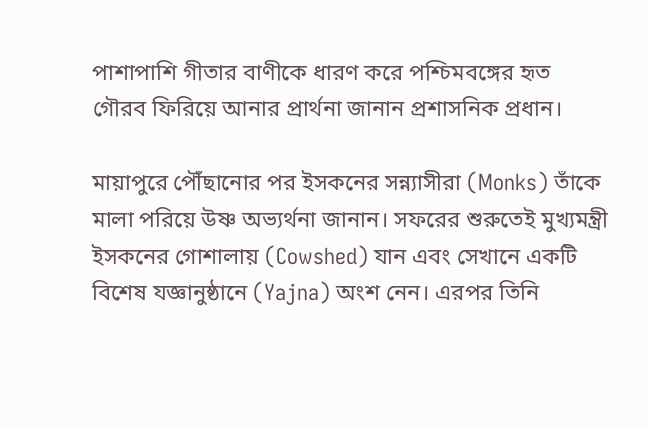পাশাপাশি গীতার বাণীকে ধারণ করে পশ্চিমবঙ্গের হৃত গৌরব ফিরিয়ে আনার প্রার্থনা জানান প্রশাসনিক প্রধান।

মায়াপুরে পৌঁছানোর পর ইসকনের সন্ন্যাসীরা (Monks) তাঁকে মালা পরিয়ে উষ্ণ অভ্যর্থনা জানান। সফরের শুরুতেই মুখ্যমন্ত্রী ইসকনের গোশালায় (Cowshed) যান এবং সেখানে একটি বিশেষ যজ্ঞানুষ্ঠানে (Yajna) অংশ নেন। এরপর তিনি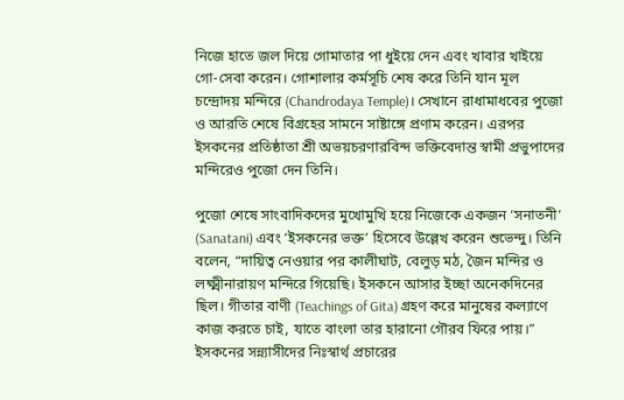নিজে হাতে জল দিয়ে গোমাতার পা ধুইয়ে দেন এবং খাবার খাইয়ে গো-সেবা করেন। গোশালার কর্মসূচি শেষ করে তিনি যান মূল চন্দ্রোদয় মন্দিরে (Chandrodaya Temple)। সেখানে রাধামাধবের পুজো ও আরতি শেষে বিগ্রহের সামনে সাষ্টাঙ্গে প্রণাম করেন। এরপর ইসকনের প্রতিষ্ঠাতা শ্রী অভয়চরণারবিন্দ ভক্তিবেদান্ত স্বামী প্রভুপাদের মন্দিরেও পুজো দেন তিনি।

পুজো শেষে সাংবাদিকদের মুখোমুখি হয়ে নিজেকে একজন ‘সনাতনী’ (Sanatani) এবং ‘ইসকনের ভক্ত’ হিসেবে উল্লেখ করেন শুভেন্দু। তিনি বলেন, “দায়িত্ব নেওয়ার পর কালীঘাট, বেলুড় মঠ, জৈন মন্দির ও লক্ষ্মীনারায়ণ মন্দিরে গিয়েছি। ইসকনে আসার ইচ্ছা অনেকদিনের ছিল। গীতার বাণী (Teachings of Gita) গ্রহণ করে মানুষের কল্যাণে কাজ করতে চাই, যাতে বাংলা তার হারানো গৌরব ফিরে পায়।” ইসকনের সন্ন্যাসীদের নিঃস্বার্থ প্রচারের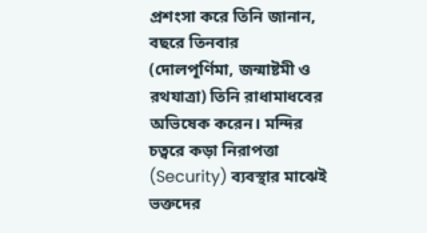প্রশংসা করে তিনি জানান, বছরে তিনবার (দোলপূর্ণিমা, জন্মাষ্টমী ও রথযাত্রা) তিনি রাধামাধবের অভিষেক করেন। মন্দির চত্বরে কড়া নিরাপত্তা (Security) ব্যবস্থার মাঝেই ভক্তদের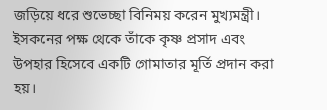জড়িয়ে ধরে শুভেচ্ছা বিনিময় করেন মুখ্যমন্ত্রী। ইসকনের পক্ষ থেকে তাঁকে কৃষ্ণ প্রসাদ এবং উপহার হিসেবে একটি গোমাতার মূর্তি প্রদান করা হয়।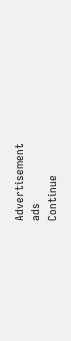Advertisement
ads
Continue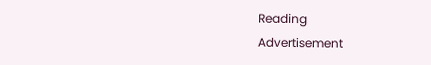Reading
Advertisement